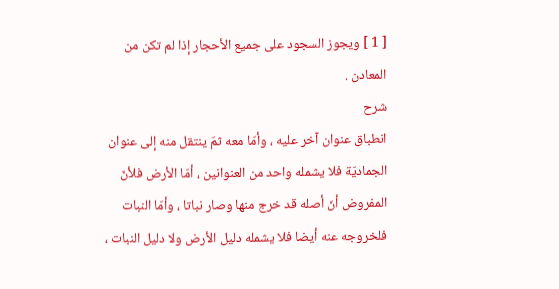[ 1 ] ويجوز السجود على جميع الأحجار إذا لم تكن من المعادن .
شرح
انطباق عنوان آخر عليه ، وأمّا معه ثمّ ينتقل منه إلى عنوان الجماديّة فلا يشمله واحد من العنوانين ، أمّا الأرض فلأنّ المفروض أنّ أصله قد خرج منها وصار نباتا ، وأمّا النبات فلخروجه عنه أيضا فلا يشمله دليل الأرض ولا دليل النبات ،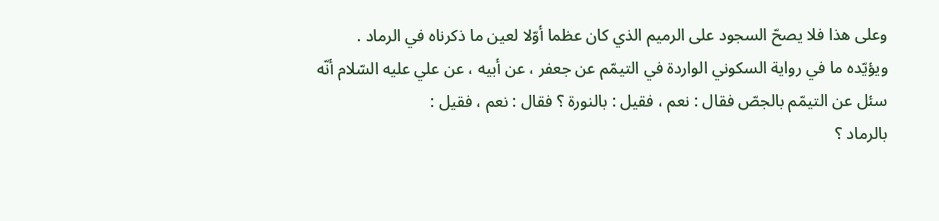وعلى هذا فلا يصحّ السجود على الرميم الذي كان عظما أوّلا لعين ما ذكرناه في الرماد .
ويؤيّده ما في رواية السكوني الواردة في التيمّم عن جعفر ، عن أبيه ، عن علي عليه السّلام أنّه سئل عن التيمّم بالجصّ فقال : نعم ، فقيل : بالنورة ؟ فقال : نعم ، فقيل :
بالرماد ؟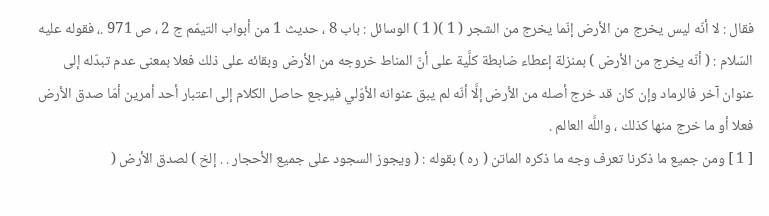فقال : لا أنّه ليس يخرج من الأرض إنّما يخرج من الشجر ( 1 )( 1 ) الوسائل : باب 8 ، حديث 1 من أبواب التيمّم ج 2 ، ص 971 .، فقوله عليه السّلام : ( أنّه يخرج من الأرض ) بمنزلة إعطاء ضابطة كلَّية على أنّ المناط خروجه من الأرض وبقائه على ذلك فعلا بمعنى عدم تبدّله إلى عنوان آخر فالرماد وإن كان قد خرج أصله من الأرض إلَّا أنّه لم يبق عنوانه الأوّلي فيرجع حاصل الكلام إلى اعتبار أحد أمرين أمّا صدق الأرض فعلا أو ما خرج منها كذلك ، واللَّه العالم .
[ 1 ] ومن جميع ما ذكرنا تعرف وجه ما ذكره الماتن ( ره ) بقوله : ( ويجوز السجود على جميع الأحجار . . إلخ ) لصدق الأرض (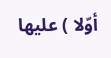أوّلا ) عليها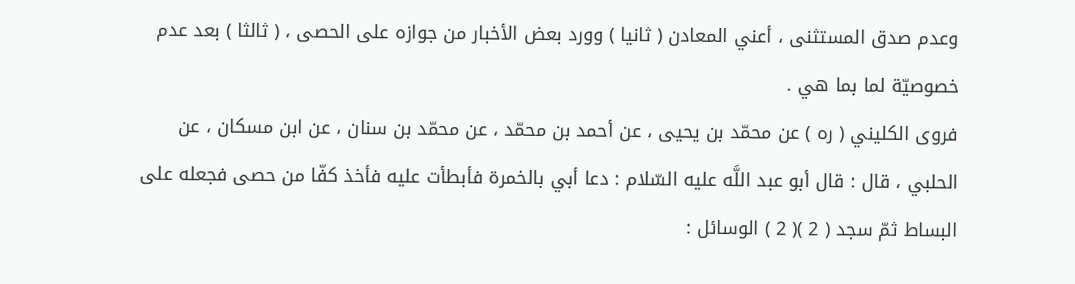وعدم صدق المستثنى ، أعني المعادن ( ثانيا ) وورد بعض الأخبار من جوازه على الحصى ، ( ثالثا ) بعد عدم خصوصيّة لما بما هي .
فروى الكليني ( ره ) عن محمّد بن يحيى ، عن أحمد بن محمّد ، عن محمّد بن سنان ، عن ابن مسكان ، عن الحلبي ، قال : قال أبو عبد اللَّه عليه السّلام : دعا أبي بالخمرة فأبطأت عليه فأخذ كفّا من حصى فجعله على البساط ثمّ سجد ( 2 )( 2 ) الوسائل :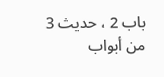باب 2 ، حديث 3 من أبواب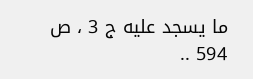ما يسجد عليه ج 3 ، ص 594 ..